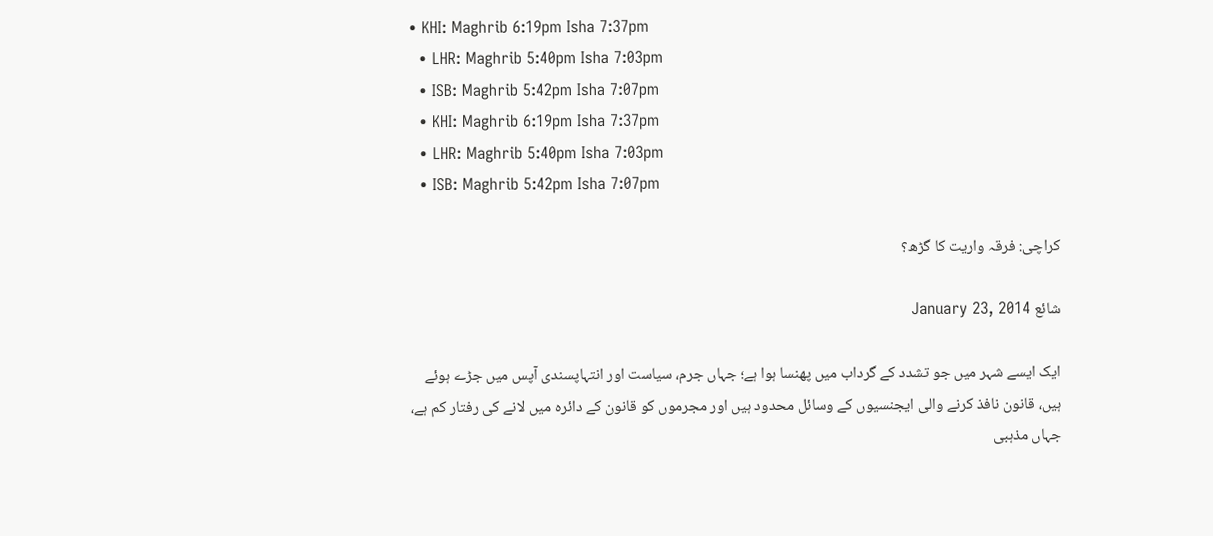• KHI: Maghrib 6:19pm Isha 7:37pm
  • LHR: Maghrib 5:40pm Isha 7:03pm
  • ISB: Maghrib 5:42pm Isha 7:07pm
  • KHI: Maghrib 6:19pm Isha 7:37pm
  • LHR: Maghrib 5:40pm Isha 7:03pm
  • ISB: Maghrib 5:42pm Isha 7:07pm

کراچی: فرقہ واریت کا گڑھ؟

شائع January 23, 2014

ایک ایسے شہر میں جو تشدد کے گرداب میں پھنسا ہوا ہے؛ جہاں جرم، سیاست اور انتہاپسندی آپس میں جڑے ہوئے ہیں، قانون نافذ کرنے والی ایجنسیوں کے وسائل محدود ہیں اور مجرموں کو قانون کے دائرہ میں لانے کی رفتار کم ہے، جہاں مذہبی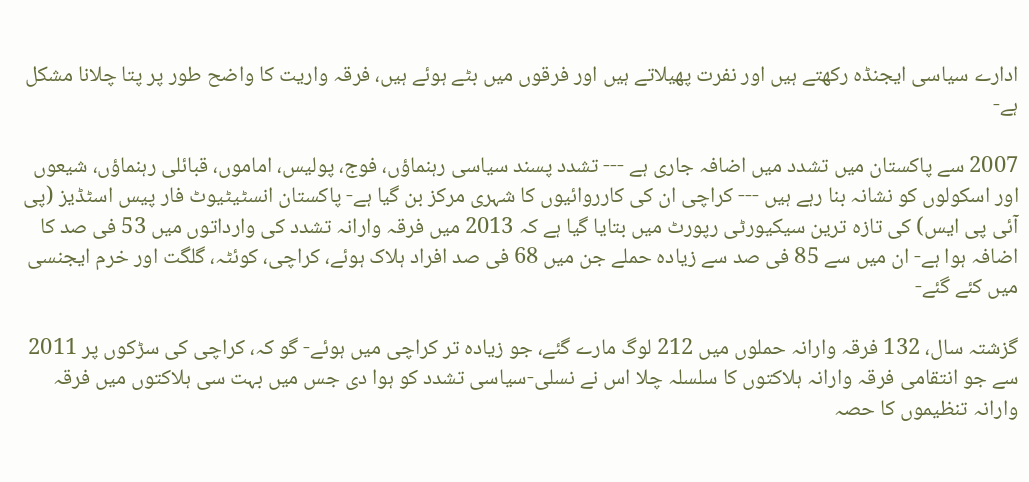ادارے سیاسی ایجنڈہ رکھتے ہیں اور نفرت پھیلاتے ہیں اور فرقوں میں بٹے ہوئے ہیں، فرقہ واریت کا واضح طور پر پتا چلانا مشکل ہے-

2007 سے پاکستان میں تشدد میں اضافہ جاری ہے --- تشدد پسند سیاسی رہنماؤں، فوج، پولیس، اماموں، قبائلی رہنماؤں، شیعوں اور اسکولوں کو نشانہ بنا رہے ہیں --- کراچی ان کی کارروائیوں کا شہری مرکز بن گیا ہے- پاکستان انسٹیٹیوٹ فار پیس اسٹڈیز (پی آئی پی ایس) کی تازہ ترین سیکیورٹی رپورٹ میں بتایا گیا ہے کہ 2013 میں فرقہ وارانہ تشدد کی وارداتوں میں 53 فی صد کا اضافہ ہوا ہے- ان میں سے 85 فی صد سے زیادہ حملے جن میں 68 فی صد افراد ہلاک ہوئے، کراچی، کوئٹہ، گلگت اور خرم ایجنسی میں کئے گئے-

گزشتہ سال، 132 فرقہ وارانہ حملوں میں 212 لوگ مارے گئے، جو زیادہ تر کراچی میں ہوئے- گو کہ، کراچی کی سڑکوں پر 2011 سے جو انتقامی فرقہ وارانہ ہلاکتوں کا سلسلہ چلا اس نے نسلی-سیاسی تشدد کو ہوا دی جس میں بہت سی ہلاکتوں میں فرقہ وارانہ تنظیموں کا حصہ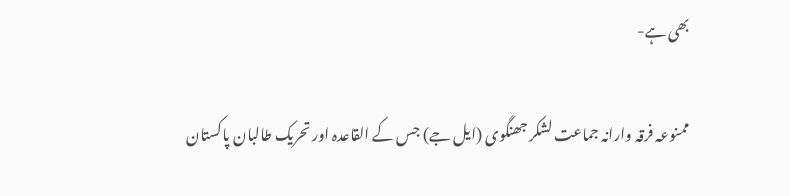بھی ہے-

ممنوعہ فرقہ وارانہ جماعت لشکر جھنگوی (ایل جے) جس کے القاعدہ اور تحریک طالبان پاکستان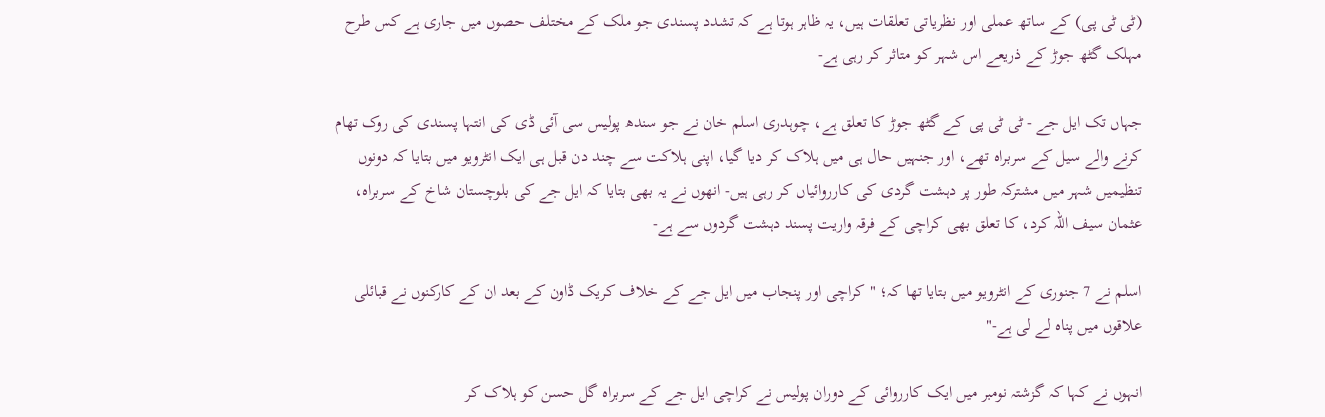(ٹی ٹی پی) کے ساتھ عملی اور نظریاتی تعلقات ہیں، یہ ظاہر ہوتا ہے کہ تشدد پسندی جو ملک کے مختلف حصوں میں جاری ہے کس طرح مہلک گٹھ جوڑ کے ذریعے اس شہر کو متاثر کر رہی ہے-

جہاں تک ایل جے - ٹی ٹی پی کے گٹھ جوڑ کا تعلق ہے، چوہدری اسلم خان نے جو سندھ پولیس سی آئی ڈی کی انتہا پسندی کی روک تھام کرنے والے سیل کے سربراہ تھے، اور جنہیں حال ہی میں ہلاک کر دیا گیا، اپنی ہلاکت سے چند دن قبل ہی ایک انٹرویو میں بتایا کہ دونوں تنظیمیں شہر میں مشترکہ طور پر دہشت گردی کی کارروائیاں کر رہی ہیں- انھوں نے یہ بھی بتایا کہ ایل جے کی بلوچستان شاخ کے سربراہ، عثمان سیف اللہ کرد، کا تعلق بھی کراچی کے فرقہ واریت پسند دہشت گردوں سے ہے-

اسلم نے 7 جنوری کے انٹرویو میں بتایا تھا کہ؛ "کراچی اور پنجاب میں ایل جے کے خلاف کریک ڈاون کے بعد ان کے کارکنوں نے قبائلی علاقوں میں پناہ لے لی ہے-"

انہوں نے کہا کہ گزشتہ نومبر میں ایک کارروائی کے دوران پولیس نے کراچی ایل جے کے سربراہ گل حسن کو ہلاک کر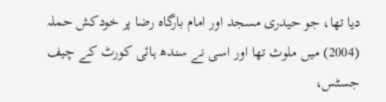دیا تھا، جو حیدری مسجد اور امام بارگاہ رضا پر خودکش حملہ (2004) میں ملوث تھا اور اسی نے سندھ ہائی کورٹ کے چیف جسٹس،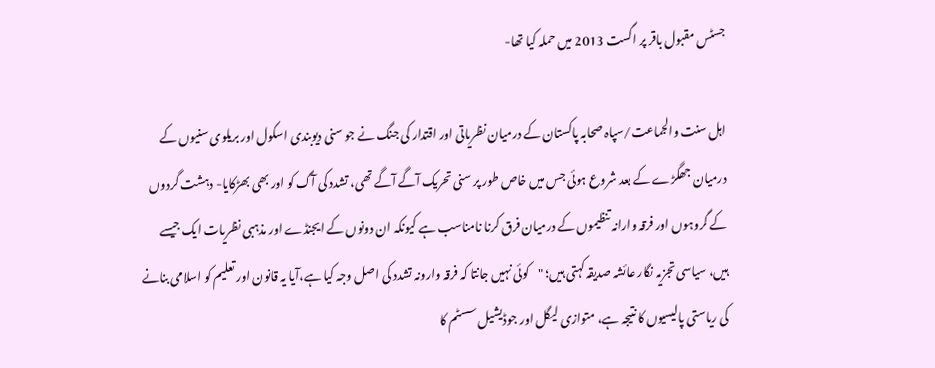جسٹس مقبول باقر پر اگست 2013 میں حملہ کیا تھا-

اہل سنت والجماعت/سپاہ صحابہ پاکستان کے درمیان نظریاتی اور اقتدار کی جنگ نے جو سنی دیوبندی اسکول اور بریلوی سنیوں کے درمیان جھگڑے کے بعد شروع ہوئی جس میں خاص طور پر سنی تحریک آگے آگے تھی، تشدد کی آگ کو اور بھی بھڑکایا- دہشت گردوں کے گروہوں اور فرقہ وارانہ تنظیموں کے درمیان فرق کرنا نامناسب ہے کیونکہ ان دونوں کے ایجنڈے اور مذہبی نظریات ایک جیسے ہیں، سیاسی تجزیہ نگار عائشہ صدیقہ کہتی ہیں؛ "کوئی نہیں جانتا کہ فرقہ وارونہ تشدد کی اصل وجہ کیا ہے،آیا یہ قانون اور تعلیم کو اسلامی بنانے کی ریاستی پالیسیوں کا نتیجہ ہے، متوازی لیگل اور جوڈیشیل سسٹم کا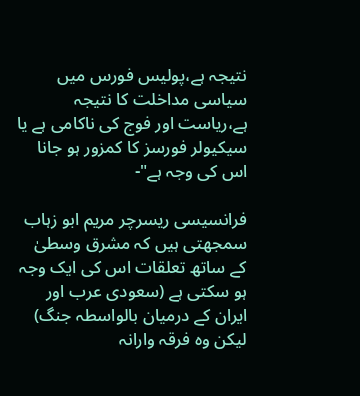نتیجہ ہے،پولیس فورس میں سیاسی مداخلت کا نتیجہ ہے،ریاست اور فوج کی ناکامی ہے یا سیکیولر فورسز کا کمزور ہو جانا اس کی وجہ ہے"-

فرانسیسی ریسرچر مریم ابو زہاب سمجھتی ہیں کہ مشرق وسطیٰ کے ساتھ تعلقات اس کی ایک وجہ ہو سکتی ہے (سعودی عرب اور ایران کے درمیان بالواسطہ جنگ) لیکن وہ فرقہ وارانہ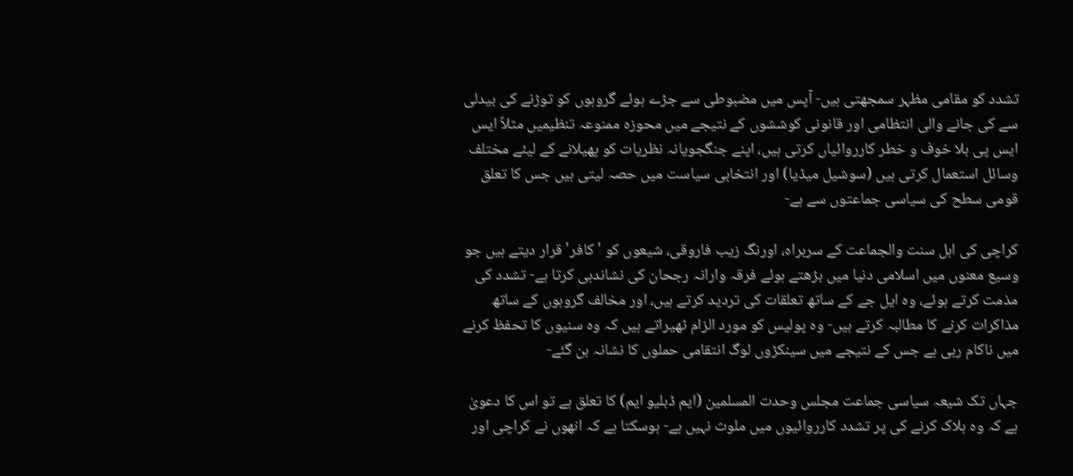تشدد کو مقامی مظہر سمجھتی ہیں- آپس میں مضبوطی سے جڑے ہوئے گروہوں کو توڑنے کی بیدلی سے کی جانے والی انتظامی اور قانونی کوششوں کے نتیجے میں محوزہ ممنوعہ تنظیمیں مثلاً ایس ایس پی بلا خوف و خطر کارروائیاں کرتی ہیں، اپنے جنگجویانہ نظریات کو پھیلانے کے لیئے مختلف وسائل استعمال کرتی ہیں (سوشیل میڈیا) اور انتخابی سیاست میں حصہ لیتی ہیں جس کا تعلق قومی سطح کی سیاسی جماعتوں سے ہے-

کراچی کی اہل سنت والجماعت کے سربراہ، اورنگ زیب فاروقی، شیعوں کو 'کافر' قرار دیتے ہیں جو وسیع معنوں میں اسلامی دنیا میں بڑھتے ہوئے فرقہ وارانہ رجحان کی نشاندہی کرتا ہے- تشدد کی مذمت کرتے ہوئے، وہ ایل جے کے ساتھ تعلقات کی تردید کرتے ہیں، اور مخالف گروہوں کے ساتھ مذاکرات کرنے کا مطالبہ کرتے ہیں- وہ پولیس کو مورد الزام ٹھیراتے ہیں کہ وہ سنیوں کا تحفظ کرنے میں ناکام رہی ہے جس کے نتیجے میں سینکڑوں لوگ انتقامی حملوں کا نشانہ بن گئے-

جہاں تک شیعہ سیاسی جماعت مجلس وحدت المسلمین (ایم ڈبلیو ایم) کا تعلق ہے تو اس کا دعویٰ ہے کہ وہ ہلاک کرنے کی پر تشدد کارروائیوں میں ملوث نہیں ہے- ہوسکتا ہے کہ انھوں نے کراچی اور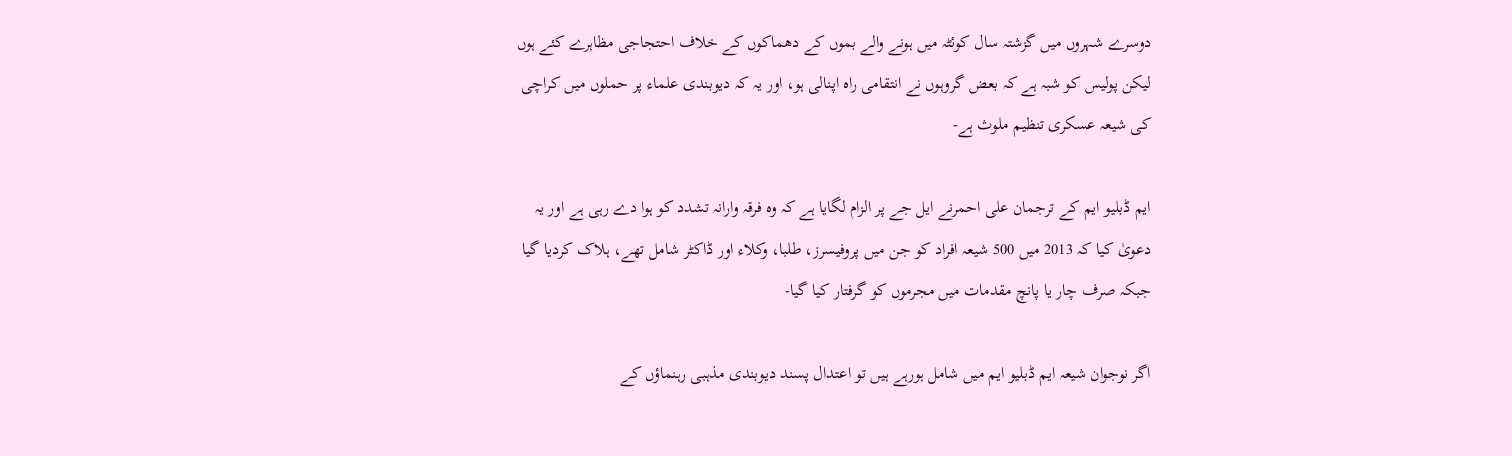دوسرے شہروں میں گزشتہ سال کوئٹہ میں ہونے والے بموں کے دھماکوں کے خلاف احتجاجی مظاہرے کئے ہوں لیکن پولیس کو شبہ ہے کہ بعض گروہوں نے انتقامی راہ اپنالی ہو، اور یہ کہ دیوبندی علماء پر حملوں میں کراچی کی شیعہ عسکری تنظیم ملوث ہے-

ایم ڈبلیو ایم کے ترجمان علی احمرنے ایل جے پر الزام لگایا ہے کہ وہ فرقہ وارانہ تشدد کو ہوا دے رہی ہے اور یہ دعویٰ کیا کہ 2013 میں 500 شیعہ افراد کو جن میں پروفیسرز، طلبا، وکلاء اور ڈاکٹر شامل تھے، ہلاک کردیا گیا جبکہ صرف چار یا پانچ مقدمات میں مجرموں کو گرفتار کیا گیا-

اگر نوجوان شیعہ ایم ڈبلیو ایم میں شامل ہورہے ہیں تو اعتدال پسند دیوبندی مذہبی رہنماؤں کے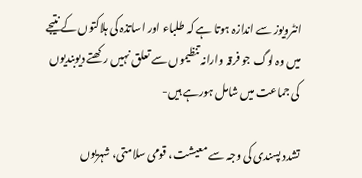انٹرویوز سے اندازہ ہوتا ہے کہ طلباء اور اساتذہ کی ہلاکتوں کے نتیجے میں وہ لوگ جو فرقہ وارانہ تنظیموں سے تعلق نہیں رکھتے دیوبندیوں کی جماعت میں شامل ہورہے ہیں-

تشدد پسندی کی وجہ سے معیشت، قومی سلامتی، شہریوں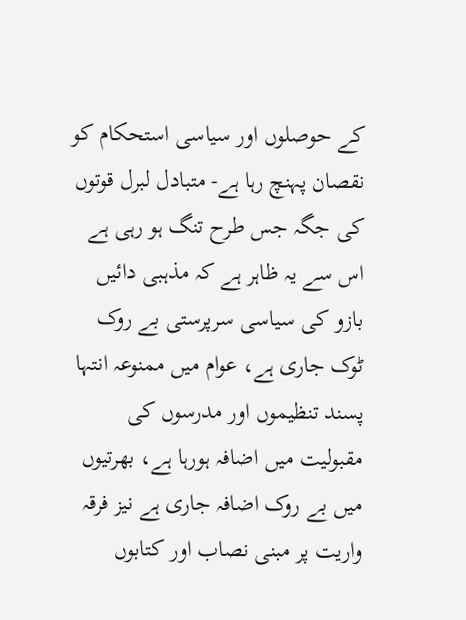کے حوصلوں اور سیاسی استحکام کو نقصان پہنچ رہا ہے- متبادل لبرل قوتوں کی جگہ جس طرح تنگ ہو رہی ہے اس سے یہ ظاہر ہے کہ مذہبی دائیں بازو کی سیاسی سرپرستی بے روک ٹوک جاری ہے، عوام میں ممنوعہ انتہا پسند تنظیموں اور مدرسوں کی مقبولیت میں اضافہ ہورہا ہے، بھرتیوں میں بے روک اضافہ جاری ہے نیز فرقہ واریت پر مبنی نصاب اور کتابوں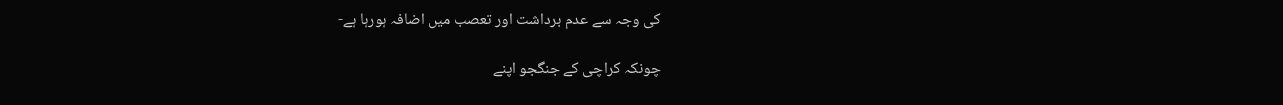کی وجہ سے عدم برداشت اور تعصب میں اضافہ ہورہا ہے-

چونکہ کراچی کے جنگجو اپنے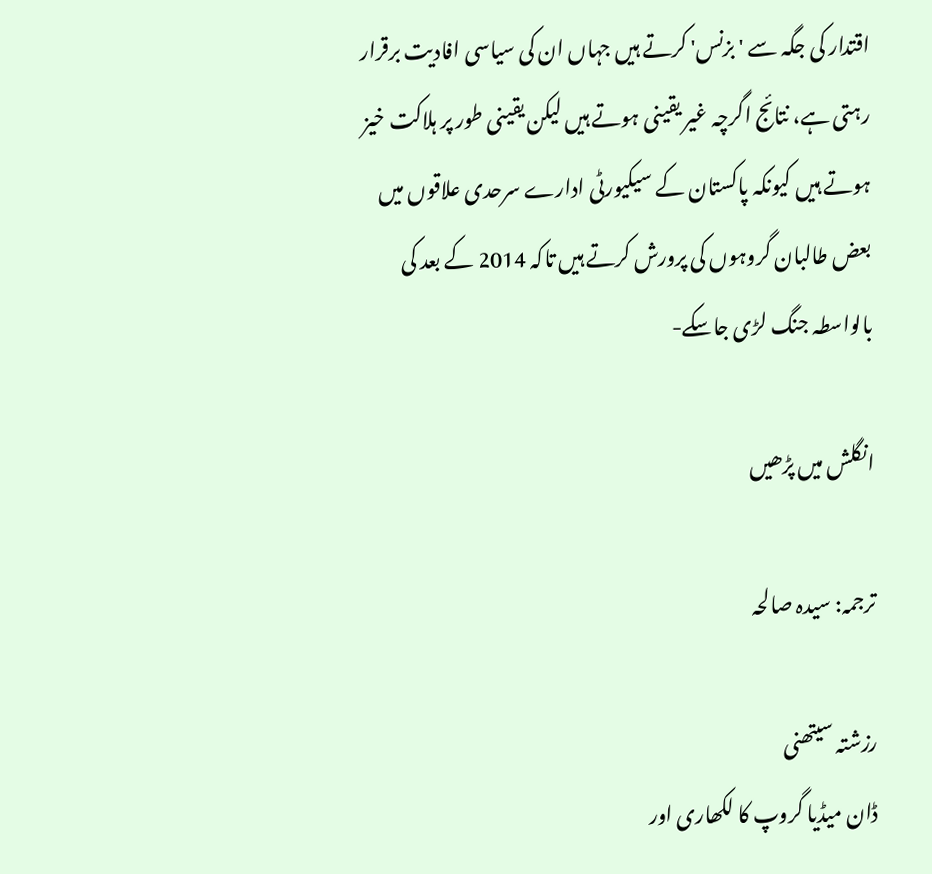اقتدار کی جگہ سے 'بزنس' کرتے ہیں جہاں ان کی سیاسی افادیت برقرار رہتی ہے، نتائج اگرچہ غیر یقینی ہوتے ہیں لیکن یقینی طور پر ہلاکت خیز ہوتے ہیں کیونکہ پاکستان کے سیکیورٹی ادارے سرحدی علاقوں میں بعض طالبان گروہوں کی پرورش کرتے ہیں تاکہ 2014 کے بعد کی بالواسطہ جنگ لڑی جاسکے-

انگلش میں پڑھیں

ترجمہ: سیدہ صالحہ

رزشتہ سیتھنی
ڈان میڈیا گروپ کا لکھاری اور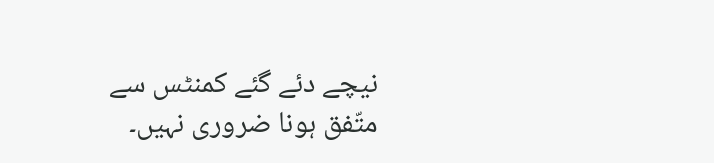نیچے دئے گئے کمنٹس سے متّفق ہونا ضروری نہیں۔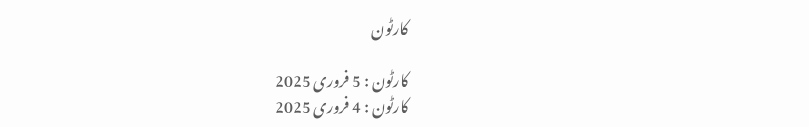کارٹون

کارٹون : 5 فروری 2025
کارٹون : 4 فروری 2025